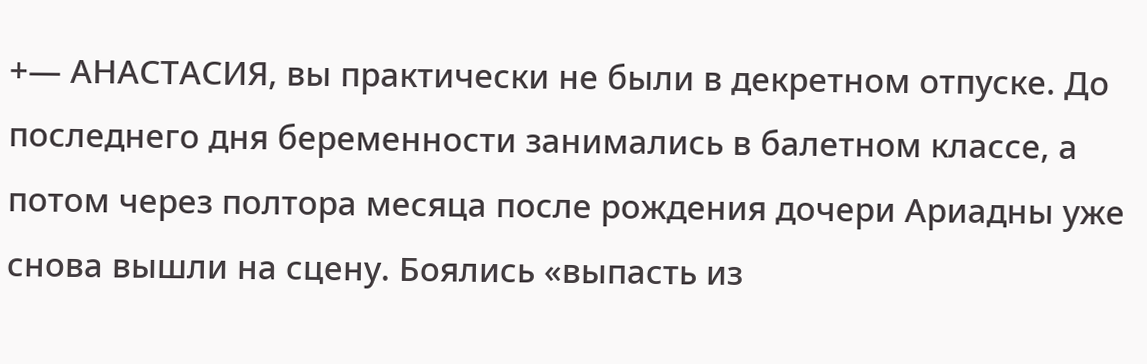+— АНАСТАСИЯ, вы практически не были в декретном отпуске. До последнего дня беременности занимались в балетном классе, а потом через полтора месяца после рождения дочери Ариадны уже снова вышли на сцену. Боялись «выпасть из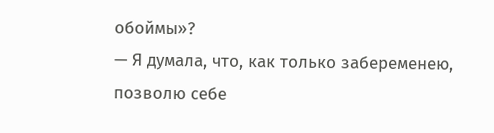обоймы»?
— Я думала, что, как только забеременею, позволю себе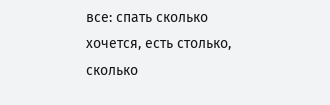все: спать сколько хочется, есть столько, сколько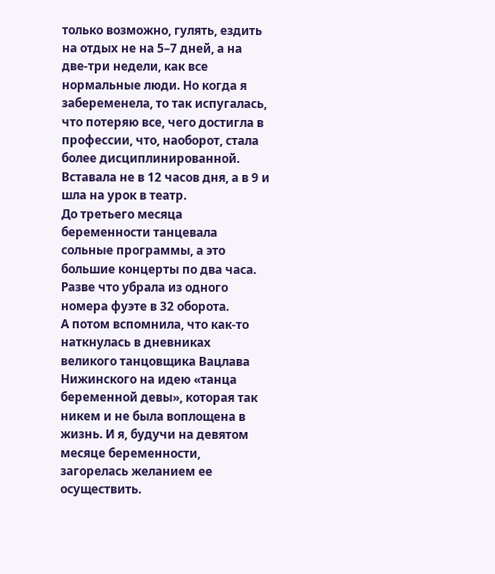только возможно, гулять, ездить на отдых не на 5–7 дней, а на две-три недели, как все нормальные люди. Но когда я забеременела, то так испугалась, что потеряю все, чего достигла в профессии, что, наоборот, стала более дисциплинированной. Вставала не в 12 часов дня, а в 9 и шла на урок в театр.
До третьего месяца беременности танцевала сольные программы, а это большие концерты по два часа. Разве что убрала из одного номера фуэте в 32 оборота.
А потом вспомнила, что как-то наткнулась в дневниках великого танцовщика Вацлава Нижинского на идею «танца беременной девы», которая так никем и не была воплощена в жизнь. И я, будучи на девятом месяце беременности, загорелась желанием ее осуществить.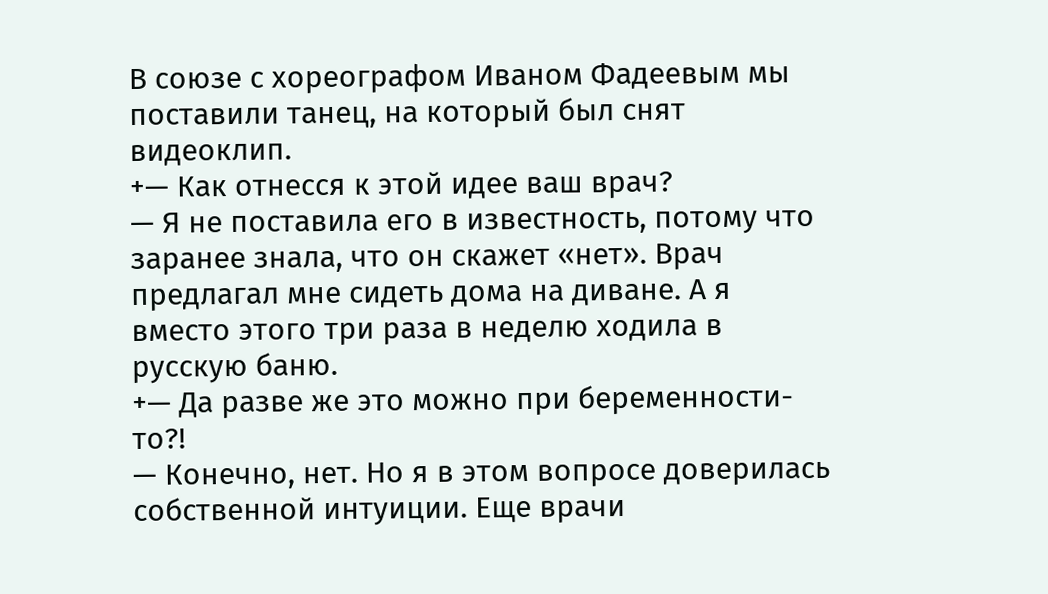В союзе с хореографом Иваном Фадеевым мы поставили танец, на который был снят видеоклип.
+— Как отнесся к этой идее ваш врач?
— Я не поставила его в известность, потому что заранее знала, что он скажет «нет». Врач предлагал мне сидеть дома на диване. А я вместо этого три раза в неделю ходила в русскую баню.
+— Да разве же это можно при беременности-то?!
— Конечно, нет. Но я в этом вопросе доверилась собственной интуиции. Еще врачи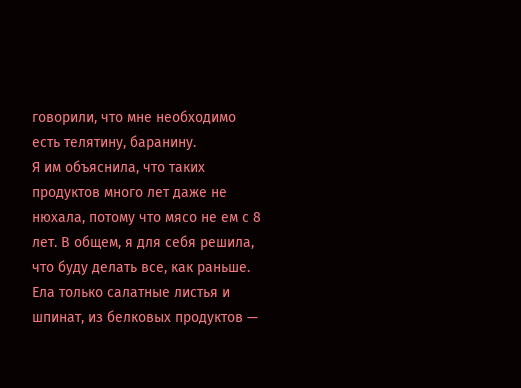говорили, что мне необходимо есть телятину, баранину.
Я им объяснила, что таких продуктов много лет даже не нюхала, потому что мясо не ем с 8 лет. В общем, я для себя решила, что буду делать все, как раньше. Ела только салатные листья и шпинат, из белковых продуктов —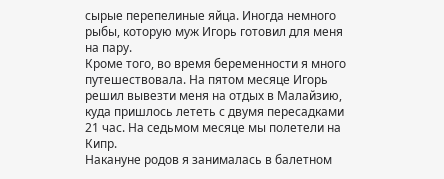сырые перепелиные яйца. Иногда немного рыбы, которую муж Игорь готовил для меня на пару.
Кроме того, во время беременности я много путешествовала. На пятом месяце Игорь решил вывезти меня на отдых в Малайзию, куда пришлось лететь с двумя пересадками 21 час. На седьмом месяце мы полетели на Кипр.
Накануне родов я занималась в балетном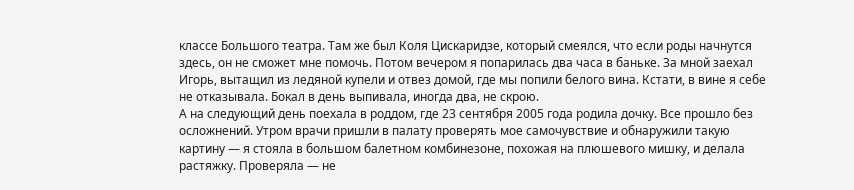классе Большого театра. Там же был Коля Цискаридзе, который смеялся, что если роды начнутся здесь, он не сможет мне помочь. Потом вечером я попарилась два часа в баньке. За мной заехал Игорь, вытащил из ледяной купели и отвез домой, где мы попили белого вина. Кстати, в вине я себе не отказывала. Бокал в день выпивала, иногда два, не скрою.
А на следующий день поехала в роддом, где 23 сентября 2005 года родила дочку. Все прошло без осложнений. Утром врачи пришли в палату проверять мое самочувствие и обнаружили такую картину — я стояла в большом балетном комбинезоне, похожая на плюшевого мишку, и делала растяжку. Проверяла — не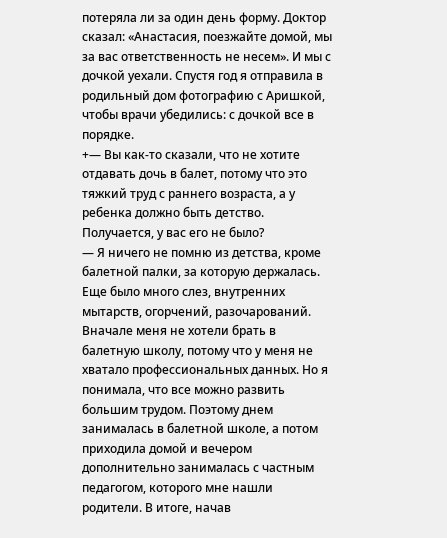потеряла ли за один день форму. Доктор сказал: «Анастасия, поезжайте домой, мы за вас ответственность не несем». И мы с дочкой уехали. Спустя год я отправила в родильный дом фотографию с Аришкой, чтобы врачи убедились: с дочкой все в порядке.
+— Вы как-то сказали, что не хотите отдавать дочь в балет, потому что это тяжкий труд с раннего возраста, а у ребенка должно быть детство. Получается, у вас его не было?
— Я ничего не помню из детства, кроме балетной палки, за которую держалась. Еще было много слез, внутренних мытарств, огорчений, разочарований. Вначале меня не хотели брать в балетную школу, потому что у меня не хватало профессиональных данных. Но я понимала, что все можно развить большим трудом. Поэтому днем занималась в балетной школе, а потом приходила домой и вечером дополнительно занималась с частным педагогом, которого мне нашли родители. В итоге, начав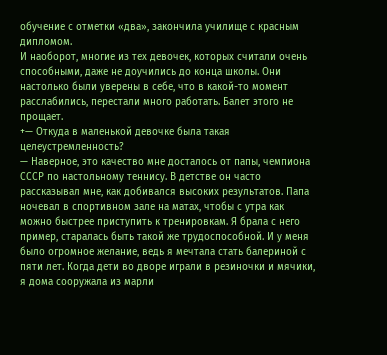обучение с отметки «два», закончила училище с красным дипломом.
И наоборот, многие из тех девочек, которых считали очень способными, даже не доучились до конца школы. Они настолько были уверены в себе, что в какой-то момент расслабились, перестали много работать. Балет этого не прощает.
+— Откуда в маленькой девочке была такая целеустремленность?
— Наверное, это качество мне досталось от папы, чемпиона СССР по настольному теннису. В детстве он часто рассказывал мне, как добивался высоких результатов. Папа ночевал в спортивном зале на матах, чтобы с утра как можно быстрее приступить к тренировкам. Я брала с него пример, старалась быть такой же трудоспособной. И у меня было огромное желание, ведь я мечтала стать балериной с пяти лет. Когда дети во дворе играли в резиночки и мячики, я дома сооружала из марли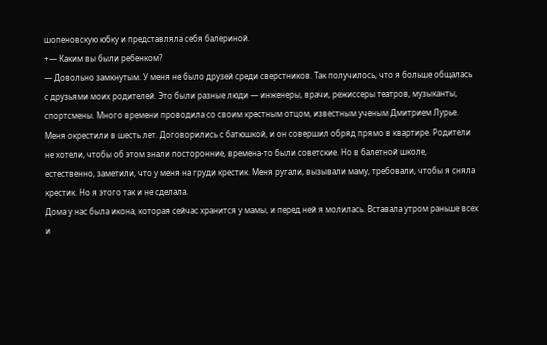шопеновскую юбку и представляла себя балериной.
+— Каким вы были ребенком?
— Довольно замкнутым. У меня не было друзей среди сверстников. Так получилось, что я больше общалась с друзьями моих родителей. Это были разные люди — инженеры, врачи, режиссеры театров, музыканты, спортсмены. Много времени проводила со своим крестным отцом, известным ученым Дмитрием Лурье.
Меня окрестили в шесть лет. Договорились с батюшкой, и он совершил обряд прямо в квартире. Родители не хотели, чтобы об этом знали посторонние, времена-то были советские. Но в балетной школе, естественно, заметили, что у меня на груди крестик. Меня ругали, вызывали маму, требовали, чтобы я сняла крестик. Но я этого так и не сделала.
Дома у нас была икона, которая сейчас хранится у мамы, и перед ней я молилась. Вставала утром раньше всех и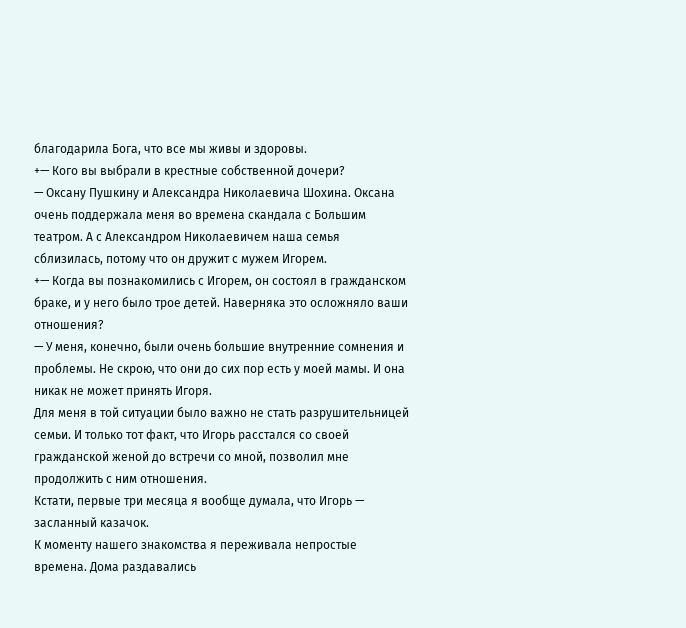благодарила Бога, что все мы живы и здоровы.
+— Кого вы выбрали в крестные собственной дочери?
— Оксану Пушкину и Александра Николаевича Шохина. Оксана очень поддержала меня во времена скандала с Большим театром. А с Александром Николаевичем наша семья сблизилась, потому что он дружит с мужем Игорем.
+— Когда вы познакомились с Игорем, он состоял в гражданском браке, и у него было трое детей. Наверняка это осложняло ваши отношения?
— У меня, конечно, были очень большие внутренние сомнения и проблемы. Не скрою, что они до сих пор есть у моей мамы. И она никак не может принять Игоря.
Для меня в той ситуации было важно не стать разрушительницей семьи. И только тот факт, что Игорь расстался со своей гражданской женой до встречи со мной, позволил мне продолжить с ним отношения.
Кстати, первые три месяца я вообще думала, что Игорь — засланный казачок.
К моменту нашего знакомства я переживала непростые времена. Дома раздавались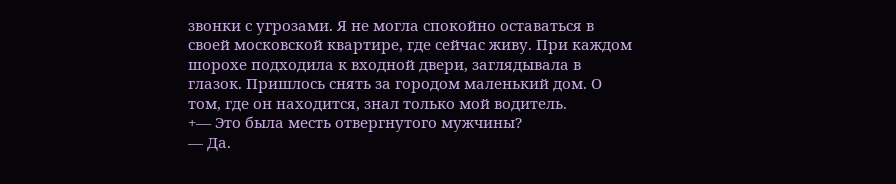звонки с угрозами. Я не могла спокойно оставаться в своей московской квартире, где сейчас живу. При каждом шорохе подходила к входной двери, заглядывала в глазок. Пришлось снять за городом маленький дом. О том, где он находится, знал только мой водитель.
+— Это была месть отвергнутого мужчины?
— Да.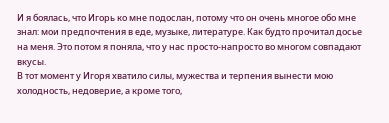И я боялась, что Игорь ко мне подослан, потому что он очень многое обо мне знал: мои предпочтения в еде, музыке, литературе. Как будто прочитал досье на меня. Это потом я поняла, что у нас просто-напросто во многом совпадают вкусы.
В тот момент у Игоря хватило силы, мужества и терпения вынести мою холодность, недоверие, а кроме того,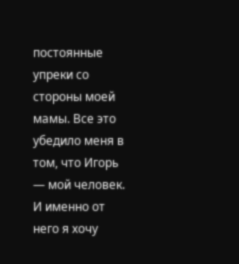постоянные упреки со стороны моей мамы. Все это убедило меня в том, что Игорь — мой человек. И именно от него я хочу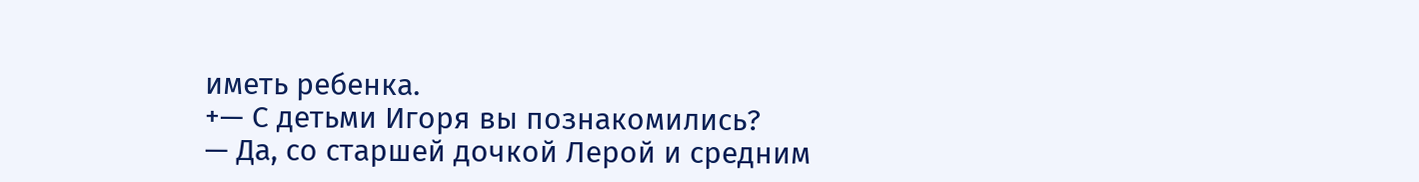иметь ребенка.
+— С детьми Игоря вы познакомились?
— Да, со старшей дочкой Лерой и средним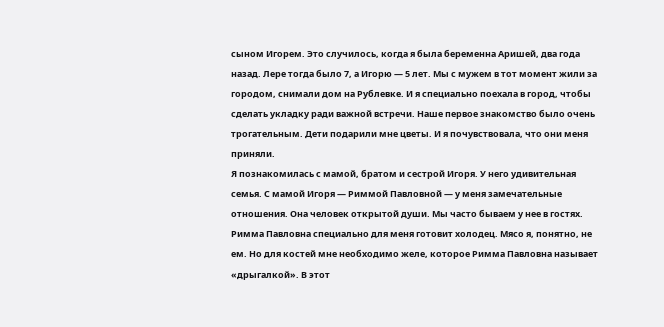сыном Игорем. Это случилось, когда я была беременна Аришей, два года назад. Лере тогда было 7, а Игорю — 5 лет. Мы с мужем в тот момент жили за городом, снимали дом на Рублевке. И я специально поехала в город, чтобы сделать укладку ради важной встречи. Наше первое знакомство было очень трогательным. Дети подарили мне цветы. И я почувствовала, что они меня приняли.
Я познакомилась с мамой, братом и сестрой Игоря. У него удивительная семья. С мамой Игоря — Риммой Павловной — у меня замечательные отношения. Она человек открытой души. Мы часто бываем у нее в гостях. Римма Павловна специально для меня готовит холодец. Мясо я, понятно, не ем. Но для костей мне необходимо желе, которое Римма Павловна называет «дрыгалкой». В этот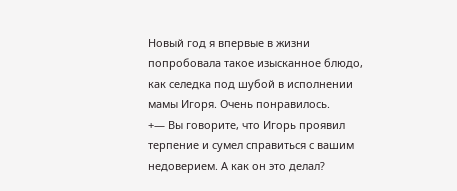Новый год я впервые в жизни попробовала такое изысканное блюдо, как селедка под шубой в исполнении мамы Игоря. Очень понравилось.
+— Вы говорите, что Игорь проявил терпение и сумел справиться с вашим недоверием. А как он это делал?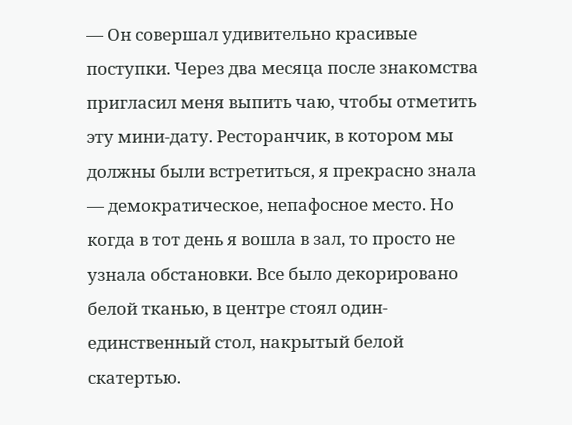— Он совершал удивительно красивые поступки. Через два месяца после знакомства пригласил меня выпить чаю, чтобы отметить эту мини-дату. Ресторанчик, в котором мы должны были встретиться, я прекрасно знала — демократическое, непафосное место. Но когда в тот день я вошла в зал, то просто не узнала обстановки. Все было декорировано белой тканью, в центре стоял один-единственный стол, накрытый белой скатертью.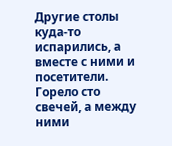Другие столы куда-то испарились, а вместе с ними и посетители. Горело сто свечей, а между ними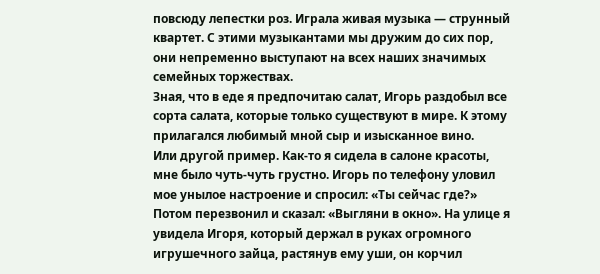повсюду лепестки роз. Играла живая музыка — струнный квартет. С этими музыкантами мы дружим до сих пор, они непременно выступают на всех наших значимых семейных торжествах.
Зная, что в еде я предпочитаю салат, Игорь раздобыл все сорта салата, которые только существуют в мире. К этому прилагался любимый мной сыр и изысканное вино.
Или другой пример. Как-то я сидела в салоне красоты, мне было чуть-чуть грустно. Игорь по телефону уловил мое унылое настроение и спросил: «Ты сейчас где?» Потом перезвонил и сказал: «Выгляни в окно». На улице я увидела Игоря, который держал в руках огромного игрушечного зайца, растянув ему уши, он корчил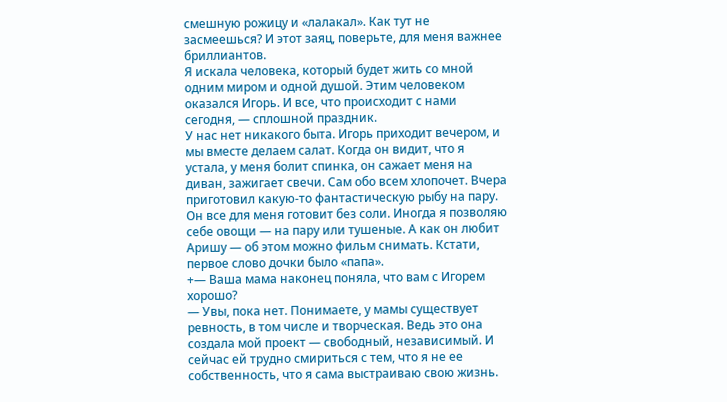смешную рожицу и «лалакал». Как тут не засмеешься? И этот заяц, поверьте, для меня важнее бриллиантов.
Я искала человека, который будет жить со мной одним миром и одной душой. Этим человеком оказался Игорь. И все, что происходит с нами сегодня, — сплошной праздник.
У нас нет никакого быта. Игорь приходит вечером, и мы вместе делаем салат. Когда он видит, что я устала, у меня болит спинка, он сажает меня на диван, зажигает свечи. Сам обо всем хлопочет. Вчера приготовил какую-то фантастическую рыбу на пару. Он все для меня готовит без соли. Иногда я позволяю себе овощи — на пару или тушеные. А как он любит Аришу — об этом можно фильм снимать. Кстати, первое слово дочки было «папа».
+— Ваша мама наконец поняла, что вам с Игорем хорошо?
— Увы, пока нет. Понимаете, у мамы существует ревность, в том числе и творческая. Ведь это она создала мой проект — свободный, независимый. И сейчас ей трудно смириться с тем, что я не ее собственность, что я сама выстраиваю свою жизнь.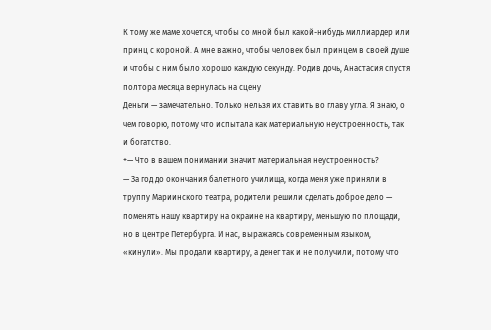К тому же маме хочется, чтобы со мной был какой-нибудь миллиардер или принц с короной. А мне важно, чтобы человек был принцем в своей душе и чтобы с ним было хорошо каждую секунду. Родив дочь, Анастасия спустя полтора месяца вернулась на сцену
Деньги — замечательно. Только нельзя их ставить во главу угла. Я знаю, о чем говорю, потому что испытала как материальную неустроенность, так и богатство.
+— Что в вашем понимании значит материальная неустроенность?
— За год до окончания балетного училища, когда меня уже приняли в труппу Мариинского театра, родители решили сделать доброе дело — поменять нашу квартиру на окраине на квартиру, меньшую по площади, но в центре Петербурга. И нас, выражаясь современным языком, «кинули». Мы продали квартиру, а денег так и не получили, потому что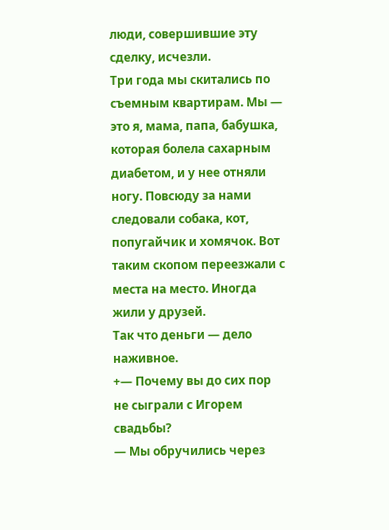люди, совершившие эту сделку, исчезли.
Три года мы скитались по съемным квартирам. Мы — это я, мама, папа, бабушка, которая болела сахарным диабетом, и у нее отняли ногу. Повсюду за нами следовали собака, кот, попугайчик и хомячок. Вот таким скопом переезжали с места на место. Иногда жили у друзей.
Так что деньги — дело наживное.
+— Почему вы до сих пор не сыграли с Игорем свадьбы?
— Мы обручились через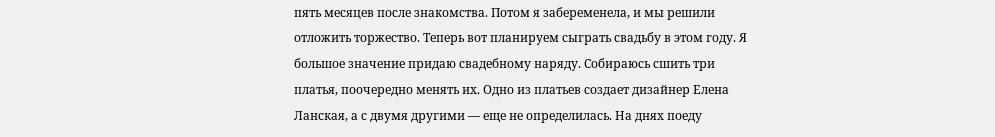пять месяцев после знакомства. Потом я забеременела, и мы решили отложить торжество. Теперь вот планируем сыграть свадьбу в этом году. Я большое значение придаю свадебному наряду. Собираюсь сшить три платья, поочередно менять их. Одно из платьев создает дизайнер Елена Ланская, а с двумя другими — еще не определилась. На днях поеду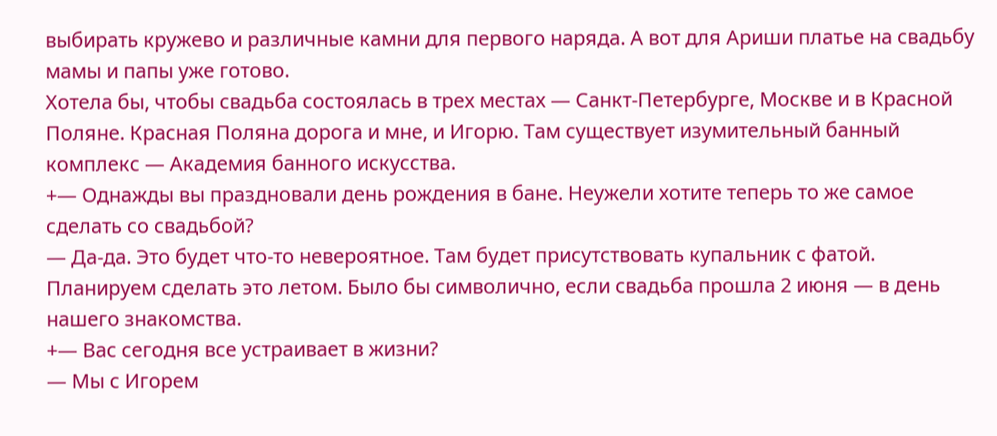выбирать кружево и различные камни для первого наряда. А вот для Ариши платье на свадьбу мамы и папы уже готово.
Хотела бы, чтобы свадьба состоялась в трех местах — Санкт-Петербурге, Москве и в Красной Поляне. Красная Поляна дорога и мне, и Игорю. Там существует изумительный банный комплекс — Академия банного искусства.
+— Однажды вы праздновали день рождения в бане. Неужели хотите теперь то же самое сделать со свадьбой?
— Да-да. Это будет что-то невероятное. Там будет присутствовать купальник с фатой. Планируем сделать это летом. Было бы символично, если свадьба прошла 2 июня — в день нашего знакомства.
+— Вас сегодня все устраивает в жизни?
— Мы с Игорем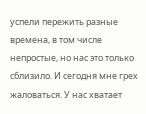успели пережить разные времена, в том числе непростые, но нас это только сблизило. И сегодня мне грех жаловаться. У нас хватает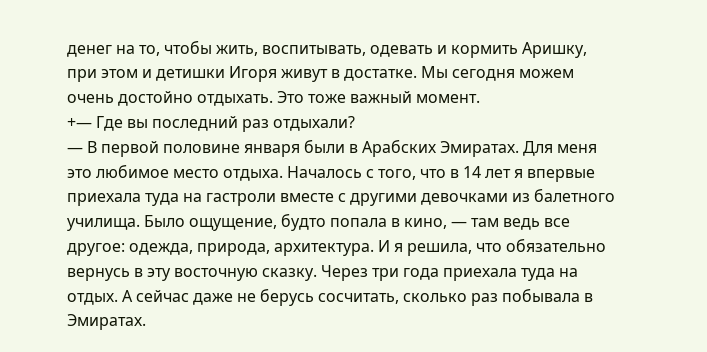денег на то, чтобы жить, воспитывать, одевать и кормить Аришку, при этом и детишки Игоря живут в достатке. Мы сегодня можем очень достойно отдыхать. Это тоже важный момент.
+— Где вы последний раз отдыхали?
— В первой половине января были в Арабских Эмиратах. Для меня это любимое место отдыха. Началось с того, что в 14 лет я впервые приехала туда на гастроли вместе с другими девочками из балетного училища. Было ощущение, будто попала в кино, — там ведь все другое: одежда, природа, архитектура. И я решила, что обязательно вернусь в эту восточную сказку. Через три года приехала туда на отдых. А сейчас даже не берусь сосчитать, сколько раз побывала в Эмиратах.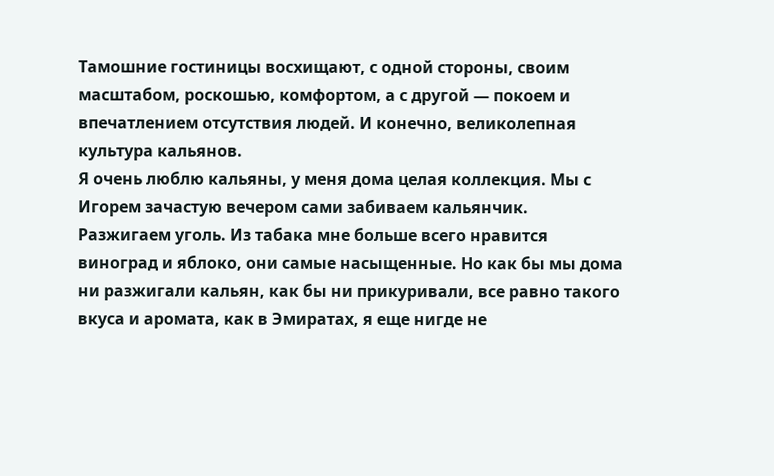Тамошние гостиницы восхищают, с одной стороны, своим масштабом, роскошью, комфортом, а с другой — покоем и впечатлением отсутствия людей. И конечно, великолепная культура кальянов.
Я очень люблю кальяны, у меня дома целая коллекция. Мы с Игорем зачастую вечером сами забиваем кальянчик. Разжигаем уголь. Из табака мне больше всего нравится виноград и яблоко, они самые насыщенные. Но как бы мы дома ни разжигали кальян, как бы ни прикуривали, все равно такого вкуса и аромата, как в Эмиратах, я еще нигде не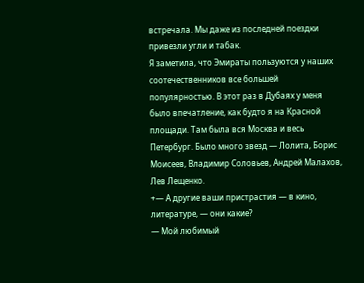встречала. Мы даже из последней поездки привезли угли и табак.
Я заметила, что Эмираты пользуются у наших соотечественников все большей популярностью. В этот раз в Дубаях у меня было впечатление, как будто я на Красной площади. Там была вся Москва и весь Петербург. Было много звезд — Лолита, Борис Моисеев, Владимир Соловьев, Андрей Малахов, Лев Лещенко.
+— А другие ваши пристрастия — в кино, литературе, — они какие?
— Мой любимый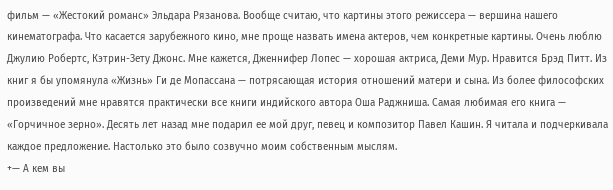фильм — «Жестокий романс» Эльдара Рязанова. Вообще считаю, что картины этого режиссера — вершина нашего кинематографа. Что касается зарубежного кино, мне проще назвать имена актеров, чем конкретные картины. Очень люблю Джулию Робертс, Кэтрин-Зету Джонс. Мне кажется, Дженнифер Лопес — хорошая актриса, Деми Мур. Нравится Брэд Питт. Из книг я бы упомянула «Жизнь» Ги де Мопассана — потрясающая история отношений матери и сына. Из более философских произведений мне нравятся практически все книги индийского автора Оша Раджниша. Самая любимая его книга — «Горчичное зерно». Десять лет назад мне подарил ее мой друг, певец и композитор Павел Кашин. Я читала и подчеркивала каждое предложение. Настолько это было созвучно моим собственным мыслям.
+— А кем вы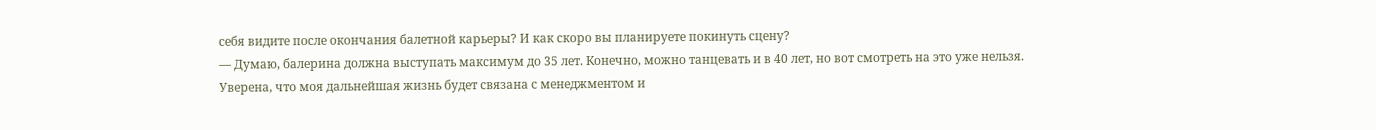себя видите после окончания балетной карьеры? И как скоро вы планируете покинуть сцену?
— Думаю, балерина должна выступать максимум до 35 лет. Конечно, можно танцевать и в 40 лет, но вот смотреть на это уже нельзя.
Уверена, что моя дальнейшая жизнь будет связана с менеджментом и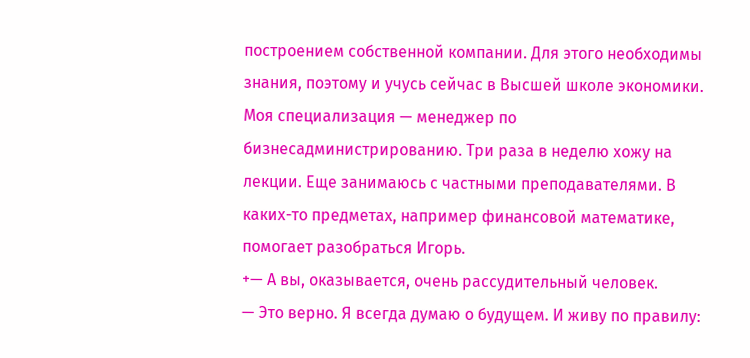построением собственной компании. Для этого необходимы знания, поэтому и учусь сейчас в Высшей школе экономики. Моя специализация — менеджер по бизнесадминистрированию. Три раза в неделю хожу на лекции. Еще занимаюсь с частными преподавателями. В каких-то предметах, например финансовой математике, помогает разобраться Игорь.
+— А вы, оказывается, очень рассудительный человек.
— Это верно. Я всегда думаю о будущем. И живу по правилу: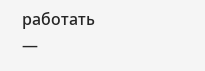работать —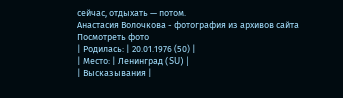сейчас, отдыхать — потом.
Анастасия Волочкова - фотография из архивов сайта
Посмотреть фото
| Родилась: | 20.01.1976 (50) |
| Место: | Ленинград (SU) |
| Высказывания |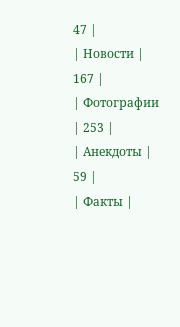47 |
| Новости | 167 |
| Фотографии | 253 |
| Анекдоты | 59 |
| Факты |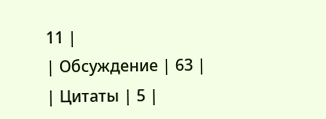11 |
| Обсуждение | 63 |
| Цитаты | 5 |